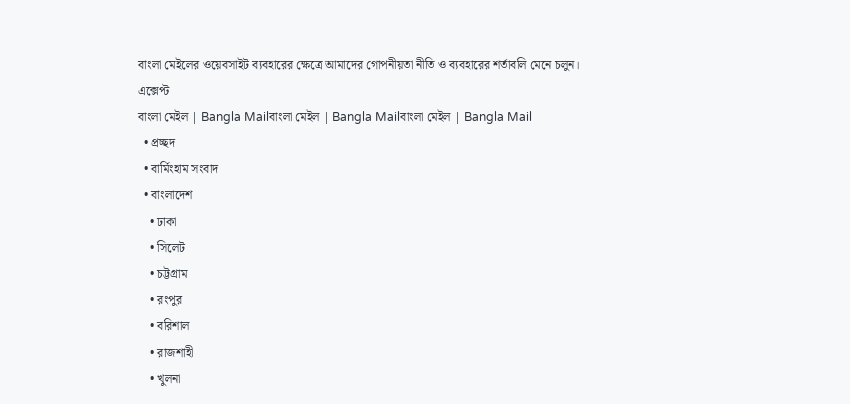বাংলা মেইলের ওয়েবসাইট ব্যবহারের ক্ষেত্রে আমাদের গোপনীয়তা নীতি ও ব্যবহারের শর্তাবলি মেনে চলুন।
এক্সেপ্ট
বাংলা মেইল | Bangla Mailবাংলা মেইল | Bangla Mailবাংলা মেইল | Bangla Mail
  • প্রচ্ছদ
  • বার্মিংহাম সংবাদ
  • বাংলাদেশ
    • ঢাকা
    • সিলেট
    • চট্টগ্রাম
    • রংপুর
    • বরিশাল
    • রাজশাহী
    • খুলনা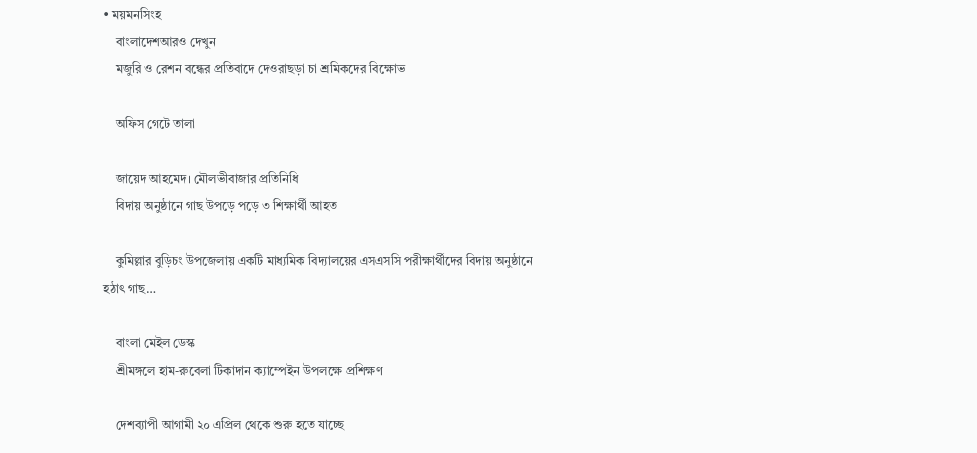• ময়মনসিংহ
    বাংলাদেশআরও দেখুন
    মজুরি ও রেশন বন্ধের প্রতিবাদে দেওরাছড়া চা শ্রমিকদের বিক্ষোভ

    অফিস গেটে তালা

    জায়েদ আহমেদ। মৌলভীবাজার প্রতিনিধি
    বিদায় অনুষ্ঠানে গাছ উপড়ে পড়ে ৩ শিক্ষার্থী আহত

    কুমিল্লার বুড়িচং উপজেলায় একটি মাধ্যমিক বিদ্যালয়ের এসএসসি পরীক্ষার্থীদের বিদায় অনুষ্ঠানে হঠাৎ গাছ…

    বাংলা মেইল ডেস্ক
    শ্রীমঙ্গলে হাম-রুবেলা টিকাদান ক্যাম্পেইন উপলক্ষে প্রশিক্ষণ

    দেশব্যাপী আগামী ২০ এপ্রিল থেকে শুরু হতে যাচ্ছে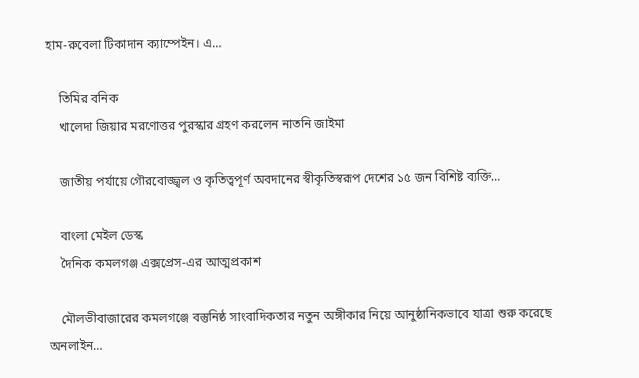হাম-রুবেলা টিকাদান ক্যাম্পেইন। এ…

    তিমির বনিক
    খালেদা জিয়ার মরণোত্তর পুরস্কার গ্রহণ করলেন নাতনি জাইমা

    জাতীয় পর্যায়ে গৌরবোজ্জ্বল ও কৃতিত্বপূর্ণ অবদানের স্বীকৃতিস্বরূপ দেশের ১৫ জন বিশিষ্ট ব্যক্তি…

    বাংলা মেইল ডেস্ক
    দৈনিক কমলগঞ্জ এক্সপ্রেস-এর আত্মপ্রকাশ

    মৌলভীবাজারের কমলগঞ্জে বস্তুনিষ্ঠ সাংবাদিকতার নতুন অঙ্গীকার নিয়ে আনুষ্ঠানিকভাবে যাত্রা শুরু করেছে অনলাইন…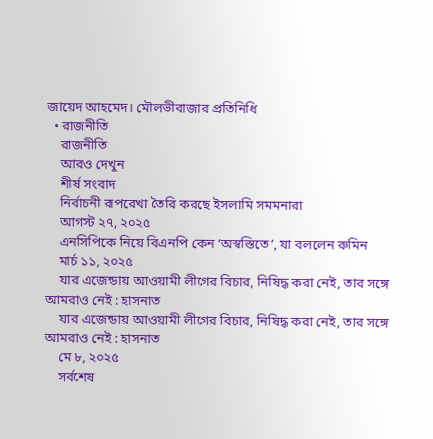জায়েদ আহমেদ। মৌলভীবাজার প্রতিনিধি
  • রাজনীতি
    রাজনীতি
    আরও দেখুন
    শীর্ষ সংবাদ
    নির্বাচনী রূপরেখা তৈরি করছে ইসলামি সমমনারা
    আগস্ট ২৭, ২০২৫
    এনসিপিকে নিয়ে বিএনপি কেন ‘অস্বস্তিতে’, যা বললেন রুমিন
    মার্চ ১১, ২০২৫
    যার এজেন্ডায় আওয়ামী লীগের বিচার, নিষিদ্ধ করা নেই, তার সঙ্গে আমরাও নেই : হাসনাত
    যার এজেন্ডায় আওয়ামী লীগের বিচার, নিষিদ্ধ করা নেই, তার সঙ্গে আমরাও নেই : হাসনাত
    মে ৮, ২০২৫
    সর্বশেষ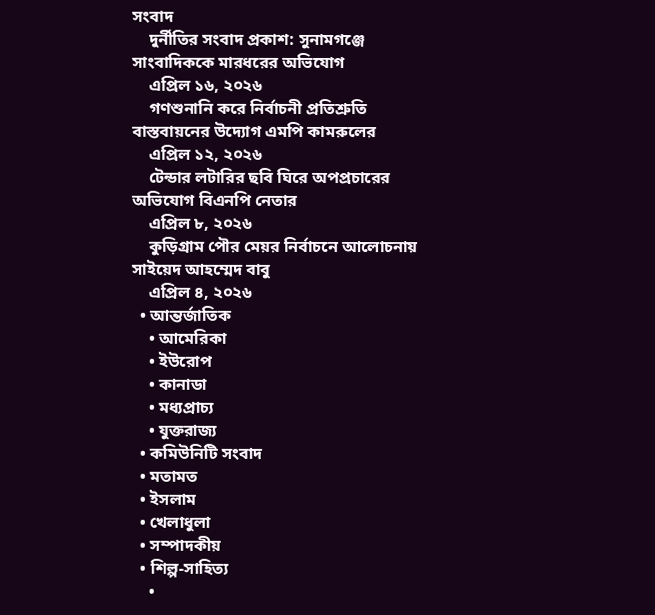সংবাদ
    দুর্নীতির সংবাদ প্রকাশ: সুনামগঞ্জে সাংবাদিককে মারধরের অভিযোগ
    এপ্রিল ১৬, ২০২৬
    গণশুনানি করে নির্বাচনী প্রতিশ্রুতি বাস্তবায়নের উদ্যোগ এমপি কামরুলের
    এপ্রিল ১২, ২০২৬
    টেন্ডার লটারির ছবি ঘিরে অপপ্রচারের অভিযোগ বিএনপি নেতার
    এপ্রিল ৮, ২০২৬
    কুড়িগ্রাম পৌর মেয়র নির্বাচনে আলোচনায় সাইয়েদ আহম্মেদ বাবু
    এপ্রিল ৪, ২০২৬
  • আন্তর্জাতিক
    • আমেরিকা
    • ইউরোপ
    • কানাডা
    • মধ্যপ্রাচ্য
    • যুক্তরাজ্য
  • কমিউনিটি সংবাদ
  • মতামত
  • ইসলাম
  • খেলাধুলা
  • সম্পাদকীয়
  • শিল্প-সাহিত্য
    •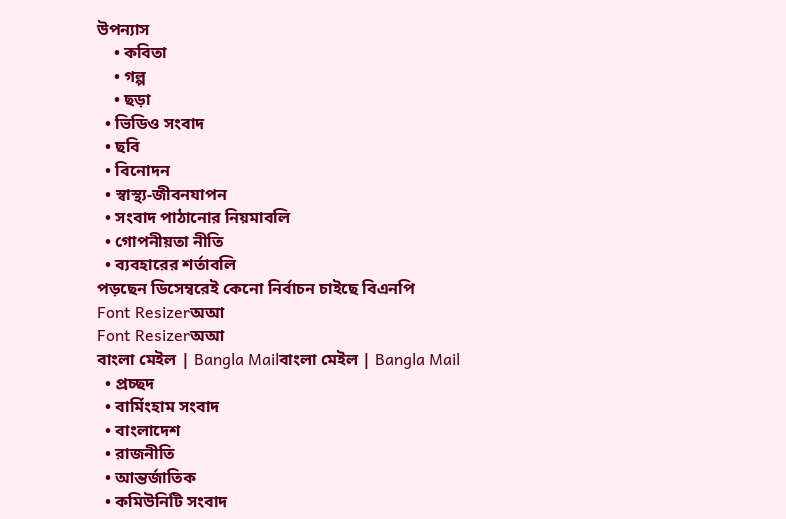উপন্যাস
    • কবিতা
    • গল্প
    • ছড়া
  • ভিডিও সংবাদ
  • ছবি
  • বিনোদন
  • স্বাস্থ্য-জীবনযাপন
  • সংবাদ পাঠানোর নিয়মাবলি
  • গোপনীয়তা নীতি
  • ব্যবহারের শর্তাবলি
পড়ছেন ডিসেম্বরেই কেনো নির্বাচন চাইছে বিএনপি
Font Resizerঅআ
Font Resizerঅআ
বাংলা মেইল | Bangla Mailবাংলা মেইল | Bangla Mail
  • প্রচ্ছদ
  • বার্মিংহাম সংবাদ
  • বাংলাদেশ
  • রাজনীতি
  • আন্তর্জাতিক
  • কমিউনিটি সংবাদ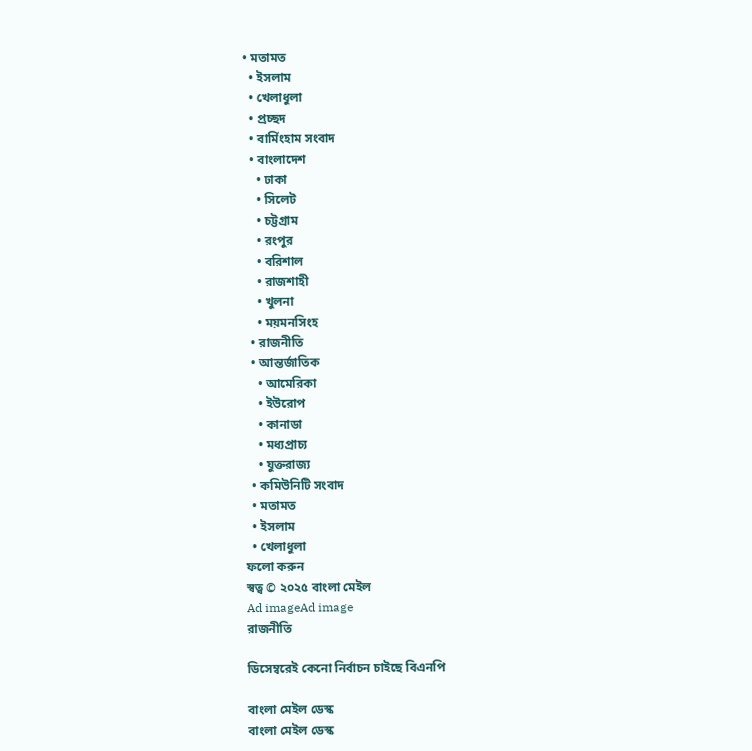• মতামত
  • ইসলাম
  • খেলাধুলা
  • প্রচ্ছদ
  • বার্মিংহাম সংবাদ
  • বাংলাদেশ
    • ঢাকা
    • সিলেট
    • চট্টগ্রাম
    • রংপুর
    • বরিশাল
    • রাজশাহী
    • খুলনা
    • ময়মনসিংহ
  • রাজনীতি
  • আন্তর্জাতিক
    • আমেরিকা
    • ইউরোপ
    • কানাডা
    • মধ্যপ্রাচ্য
    • যুক্তরাজ্য
  • কমিউনিটি সংবাদ
  • মতামত
  • ইসলাম
  • খেলাধুলা
ফলো করুন
স্বত্ব © ২০২৫ বাংলা মেইল
Ad imageAd image
রাজনীতি

ডিসেম্বরেই কেনো নির্বাচন চাইছে বিএনপি

বাংলা মেইল ডেস্ক
বাংলা মেইল ডেস্ক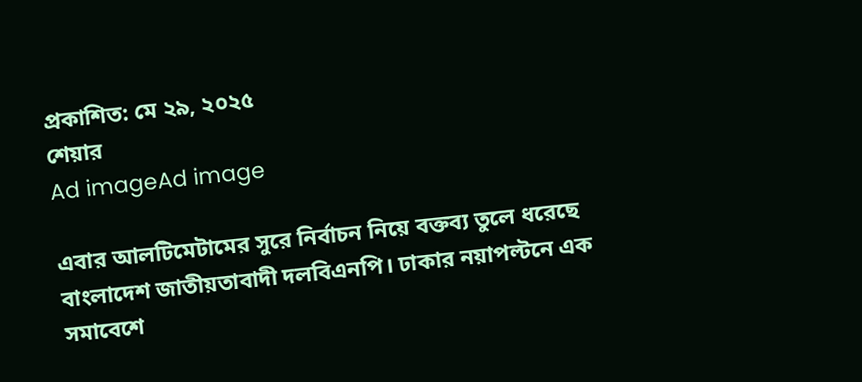প্রকাশিত: মে ২৯, ২০২৫
শেয়ার
Ad imageAd image

এবার আলটিমেটামের সুরে নির্বাচন নিয়ে বক্তব্য তুলে ধরেছে বাংলাদেশ জাতীয়তাবাদী দলবিএনপি। ঢাকার নয়াপল্টনে এক সমাবেশে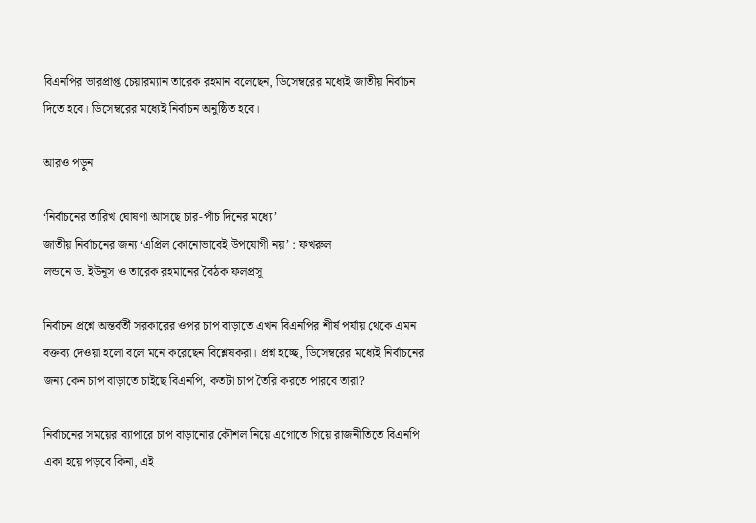বিএনপির ভারপ্রাপ্ত চেয়ারম্যান তারেক রহমান বলেছেন, ডিসেম্বরের মধ্যেই জাতীয় নির্বাচন দিতে হবে। ডিসেম্বরের মধ্যেই নির্বাচন অনুষ্ঠিত হবে।

আরও পড়ুন

‘নির্বাচনের তারিখ ঘোষণা আসছে চার-পাঁচ দিনের মধ্যে’
জাতীয় নির্বাচনের জন্য ‘এপ্রিল কোনোভাবেই উপযোগী নয়’ : ফখরুল
লন্ডনে ড. ইউনূস ও তারেক রহমানের বৈঠক ফলপ্রসূ

নির্বাচন প্রশ্নে অন্তর্বর্তী সরকারের ওপর চাপ বাড়াতে এখন বিএনপির শীর্ষ পর্যায় থেকে এমন বক্তব্য দেওয়া হলো বলে মনে করেছেন বিশ্লেষকরা। প্রশ্ন হচ্ছে, ডিসেম্বরের মধ্যেই নির্বাচনের জন্য কেন চাপ বাড়াতে চাইছে বিএনপি, কতটা চাপ তৈরি করতে পারবে তারা?

নির্বাচনের সময়ের ব্যাপারে চাপ বাড়ানোর কৌশল নিয়ে এগোতে গিয়ে রাজনীতিতে বিএনপি একা হয়ে পড়বে কিনা, এই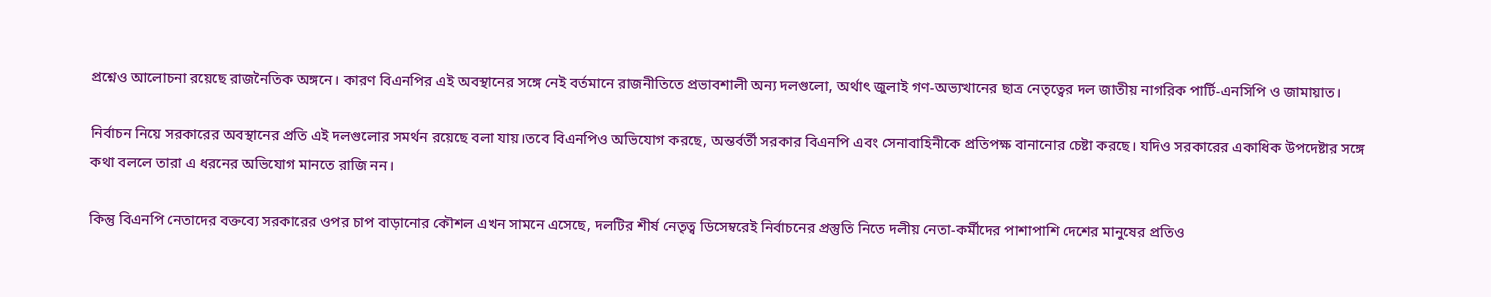প্রশ্নেও আলোচনা রয়েছে রাজনৈতিক অঙ্গনে। কারণ বিএনপির এই অবস্থানের সঙ্গে নেই বর্তমানে রাজনীতিতে প্রভাবশালী অন্য দলগুলো, অর্থাৎ জুলাই গণ-অভ্যত্থানের ছাত্র নেতৃত্বের দল জাতীয় নাগরিক পার্টি-এনসিপি ও জামায়াত।

নির্বাচন নিয়ে সরকারের অবস্থানের প্রতি এই দলগুলোর সমর্থন রয়েছে বলা যায়।তবে বিএনপিও অভিযোগ করছে, অন্তর্বর্তী সরকার বিএনপি এবং সেনাবাহিনীকে প্রতিপক্ষ বানানোর চেষ্টা করছে। যদিও সরকারের একাধিক উপদেষ্টার সঙ্গে কথা বললে তারা এ ধরনের অভিযোগ মানতে রাজি নন।

কিন্তু বিএনপি নেতাদের বক্তব্যে সরকারের ওপর চাপ বাড়ানোর কৌশল এখন সামনে এসেছে, দলটির শীর্ষ নেতৃত্ব ডিসেম্বরেই নির্বাচনের প্রস্তুতি নিতে দলীয় নেতা-কর্মীদের পাশাপাশি দেশের মানুষের প্রতিও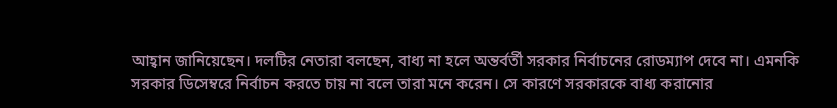আহ্বান জানিয়েছেন। দলটির নেতারা বলছেন, বাধ্য না হলে অন্তর্বর্তী সরকার নির্বাচনের রোডম্যাপ দেবে না। এমনকি সরকার ডিসেম্বরে নির্বাচন করতে চায় না বলে তারা মনে করেন। সে কারণে সরকারকে বাধ্য করানোর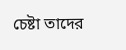চেষ্টা তাদের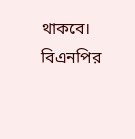থাকবে। বিএনপির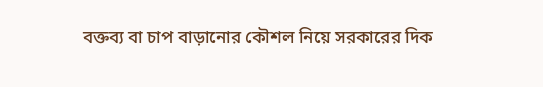বক্তব্য বা চাপ বাড়ানোর কৌশল নিয়ে সরকারের দিক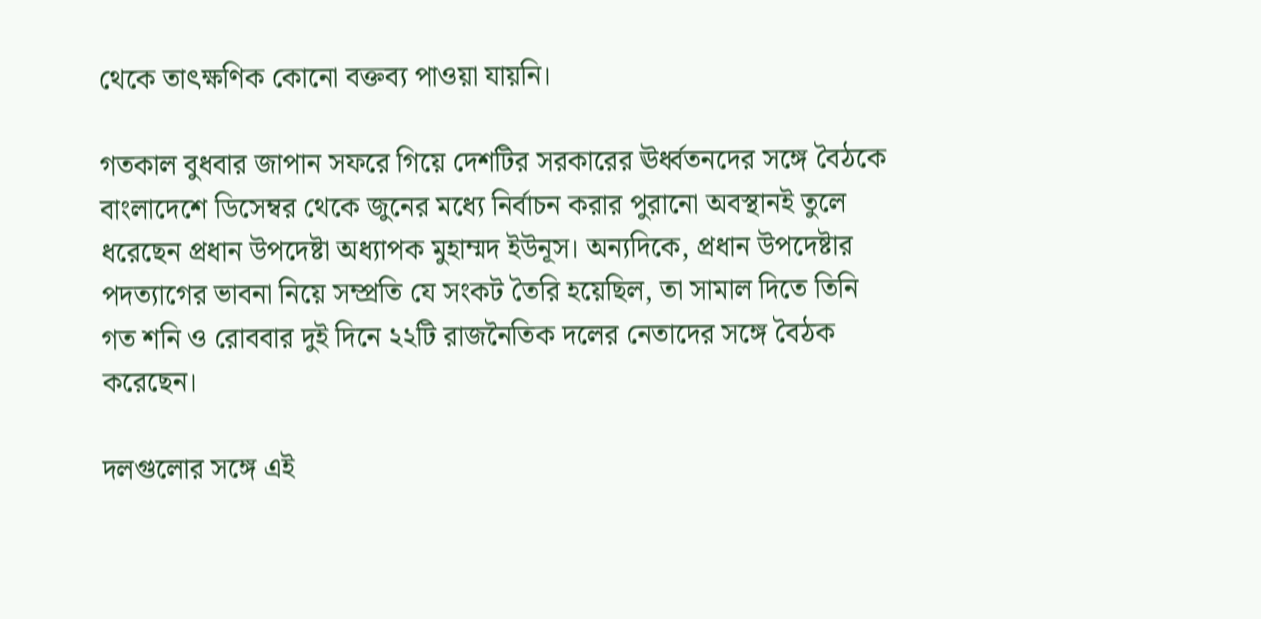থেকে তাৎক্ষণিক কোনো বক্তব্য পাওয়া যায়নি।

গতকাল বুধবার জাপান সফরে গিয়ে দেশটির সরকারের ঊর্ধ্বতনদের সঙ্গে বৈঠকে বাংলাদেশে ডিসেম্বর থেকে জুনের মধ্যে নির্বাচন করার পুরানো অবস্থানই তুলে ধরেছেন প্রধান উপদেষ্টা অধ্যাপক মুহাম্মদ ইউনূস। অন্যদিকে, প্রধান উপদেষ্টার পদত্যাগের ভাবনা নিয়ে সম্প্রতি যে সংকট তৈরি হয়েছিল, তা সামাল দিতে তিনি গত শনি ও রোববার দুই দিনে ২২টি রাজনৈতিক দলের নেতাদের সঙ্গে বৈঠক করেছেন।

দলগুলোর সঙ্গে এই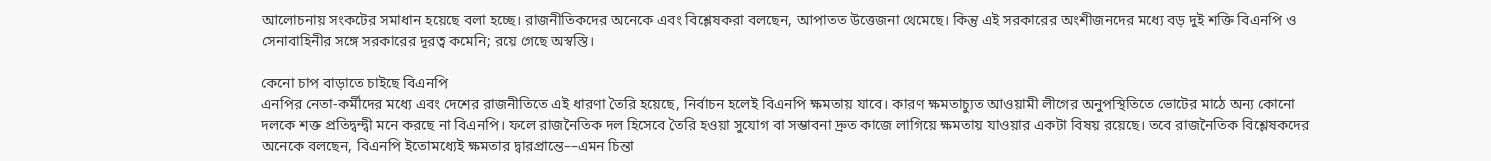আলোচনায় সংকটের সমাধান হয়েছে বলা হচ্ছে। রাজনীতিকদের অনেকে এবং বিশ্লেষকরা বলছেন, আপাতত উত্তেজনা থেমেছে। কিন্তু এই সরকারের অংশীজনদের মধ্যে বড় দুই শক্তি বিএনপি ও সেনাবাহিনীর সঙ্গে সরকারের দূরত্ব কমেনি; রয়ে গেছে অস্বস্তি।

কেনো চাপ বাড়াতে চাইছে বিএনপি
এনপির নেতা-কর্মীদের মধ্যে এবং দেশের রাজনীতিতে এই ধারণা তৈরি হয়েছে, নির্বাচন হলেই বিএনপি ক্ষমতায় যাবে। কারণ ক্ষমতাচ্যুত আওয়ামী লীগের অনুপস্থিতিতে ভোটের মাঠে অন্য কোনো দলকে শক্ত প্রতিদ্বন্দ্বী মনে করছে না বিএনপি। ফলে রাজনৈতিক দল হিসেবে তৈরি হওয়া সুযোগ বা সম্ভাবনা দ্রুত কাজে লাগিয়ে ক্ষমতায় যাওয়ার একটা বিষয় রয়েছে। তবে রাজনৈতিক বিশ্লেষকদের অনেকে বলছেন, বিএনপি ইতোমধ্যেই ক্ষমতার দ্বারপ্রান্তে––এমন চিন্তা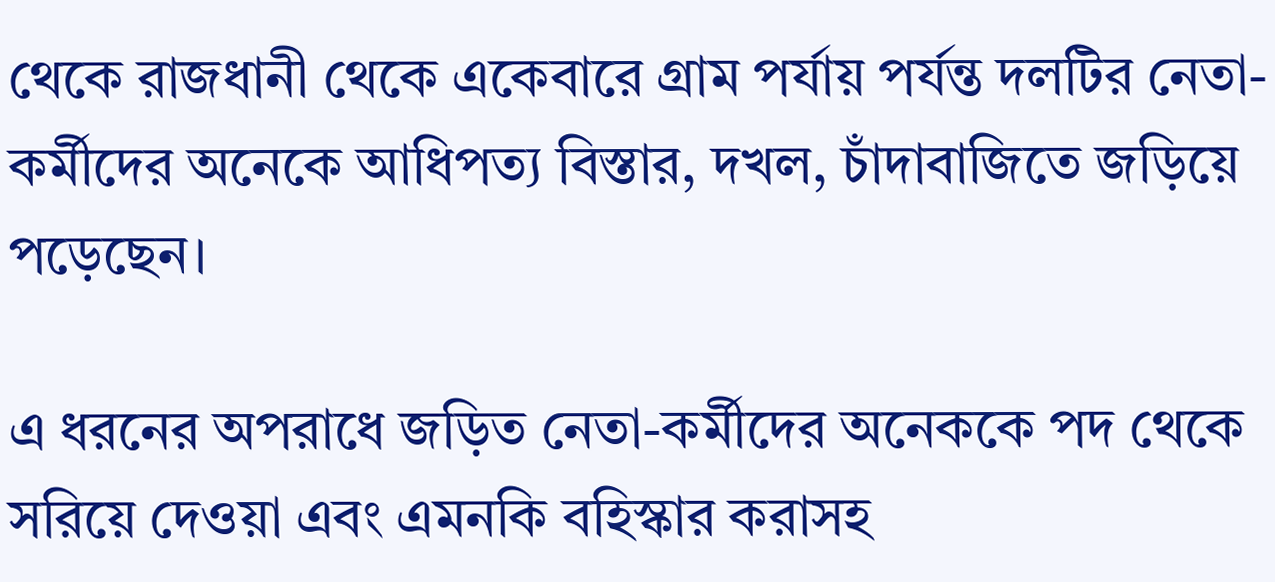থেকে রাজধানী থেকে একেবারে গ্রাম পর্যায় পর্যন্ত দলটির নেতা-কর্মীদের অনেকে আধিপত্য বিস্তার, দখল, চাঁদাবাজিতে জড়িয়ে পড়েছেন।

এ ধরনের অপরাধে জড়িত নেতা-কর্মীদের অনেককে পদ থেকে সরিয়ে দেওয়া এবং এমনকি বহিস্কার করাসহ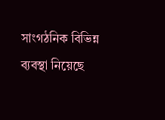সাংগঠনিক বিভিন্ন ব্যবস্থা নিয়েছে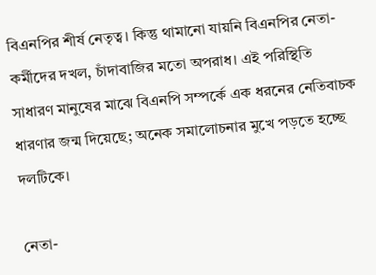বিএনপির শীর্ষ নেতৃত্ব। কিন্তু থামানো যায়নি বিএনপির নেতা-কর্মীদের দখল, চাঁদাবাজির মতো অপরাধ। এই পরিস্থিতি সাধারণ মানুষের মাঝে বিএনপি সম্পর্কে এক ধরনের নেতিবাচক ধারণার জন্ম দিয়েছে; অনেক সমালোচনার মুখে পড়তে হচ্ছে দলটিকে।

নেতা-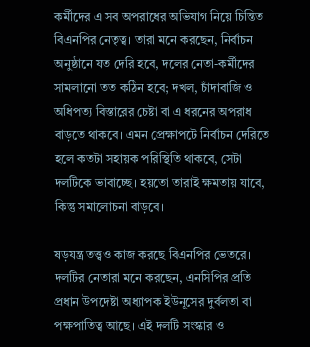কর্মীদের এ সব অপরাধের অভিযাগ নিয়ে চিন্তিত বিএনপির নেতৃত্ব। তারা মনে করছেন, নির্বাচন অনুষ্ঠানে যত দেরি হবে, দলের নেতা-কর্মীদের সামলানো তত কঠিন হবে; দখল, চাঁদাবাজি ও অধিপত্য বিস্তারের চেষ্টা বা এ ধরনের অপরাধ বাড়তে থাকবে। এমন প্রেক্ষাপটে নির্বাচন দেরিতে হলে কতটা সহায়ক পরিস্থিতি থাকবে, সেটা দলটিকে ভাবাচ্ছে। হয়তো তারাই ক্ষমতায় যাবে, কিন্তু সমালোচনা বাড়বে।

ষড়যন্ত্র তত্ত্বও কাজ করছে বিএনপির ভেতরে। দলটির নেতারা মনে করছেন, এনসিপির প্রতি প্রধান উপদেষ্টা অধ্যাপক ইউনূসের দুর্বলতা বা পক্ষপাতিত্ব আছে। এই দলটি সংস্কার ও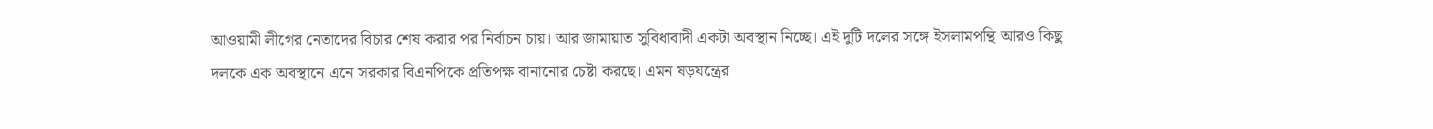আওয়ামী লীগের নেতাদের বিচার শেষ করার পর নির্বাচন চায়। আর জামায়াত সুবিধাবাদী একটা অবস্থান নিচ্ছে। এই দুটি দলের সঙ্গে ইসলামপন্থি আরও কিছু দলকে এক অবস্থানে এনে সরকার বিএনপিকে প্রতিপক্ষ বানানোর চেষ্টা করছে। এমন ষড়যন্ত্রের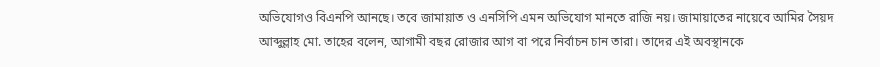অভিযোগও বিএনপি আনছে। তবে জামায়াত ও এনসিপি এমন অভিযোগ মানতে রাজি নয়। জামায়াতের নায়েবে আমির সৈয়দ আব্দুল্লাহ মো. তাহের বলেন, আগামী বছর রোজার আগ বা পরে নির্বাচন চান তারা। তাদের এই অবস্থানকে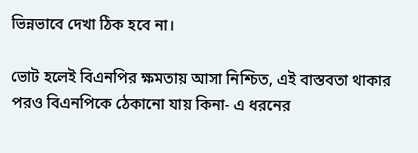ভিন্নভাবে দেখা ঠিক হবে না।

ভোট হলেই বিএনপির ক্ষমতায় আসা নিশ্চিত, এই বাস্তবতা থাকার পরও বিএনপিকে ঠেকানো যায় কিনা- এ ধরনের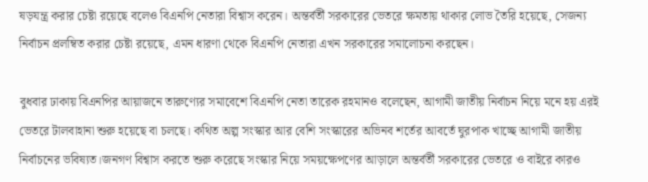ষড়যন্ত্র করার চেষ্টা রয়েছে বলেও বিএনপি নেতারা বিশ্বাস করেন। অন্তর্বর্তী সরকারের ভেতরে ক্ষমতায় থাকার লোভ তৈরি হয়েছে, সেজন্য নির্বাচন প্রলম্বিত করার চেষ্টা রয়েছে, এমন ধারণা থেকে বিএনপি নেতারা এখন সরকারের সমালোচনা করছেন।

বুধবার ঢাকায় বিএনপির আয়াজনে তারুণ্যের সমাবেশে বিএনপি নেতা তারেক রহমানও বলেছেন, আগামী জাতীয় নির্বাচন নিয়ে মনে হয় এরই ভেতরে টালবাহানা শুরু হয়েছে বা চলছে। কথিত অল্প সংস্কার আর বেশি সংস্কারের অভিনব শর্তের আবর্তে ঘুরপাক খাচ্ছে আগামী জাতীয় নির্বাচনের ভবিষ্যত।জনগণ বিশ্বাস করতে শুরু করেছে সংস্কার নিয়ে সময়ক্ষেপণের আড়ালে অন্তর্বর্তী সরকারের ভেতরে ও বাইরে কারও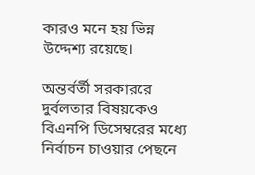কারও মনে হয় ভিন্ন উদ্দেশ্য রয়েছে।

অন্তর্বর্তী সরকাররে দুর্বলতার বিষয়কেও বিএনপি ডিসেম্বরের মধ্যে নির্বাচন চাওয়ার পেছনে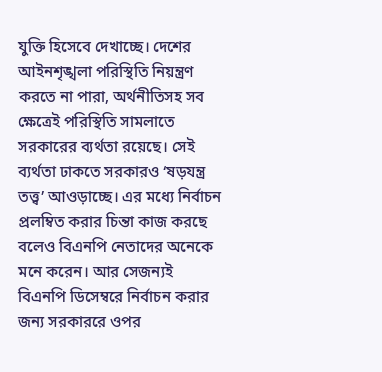যুক্তি হিসেবে দেখাচ্ছে। দেশের আইনশৃঙ্খলা পরিস্থিতি নিয়ন্ত্রণ করতে না পারা, অর্থনীতিসহ সব ক্ষেত্রেই পরিস্থিতি সামলাতে সরকারের ব্যর্থতা রয়েছে। সেই ব্যর্থতা ঢাকতে সরকারও ‘ষড়যন্ত্র তত্ত্ব’ আওড়াচ্ছে। এর মধ্যে নির্বাচন প্রলম্বিত করার চিন্তা কাজ করছে বলেও বিএনপি নেতাদের অনেকে মনে করেন। আর সেজন্যই বিএনপি ডিসেম্বরে নির্বাচন করার জন্য সরকাররে ওপর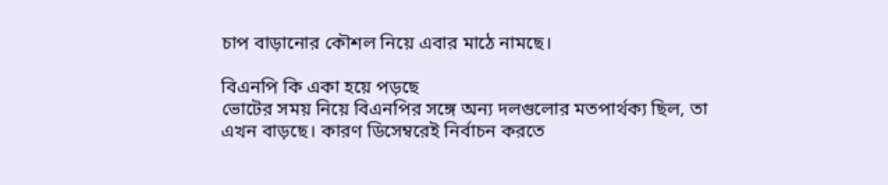চাপ বাড়ানোর কৌশল নিয়ে এবার মাঠে নামছে।

বিএনপি কি একা হয়ে পড়ছে
ভোটের সময় নিয়ে বিএনপির সঙ্গে অন্য দলগুলোর মতপার্থক্য ছিল, তা এখন বাড়ছে। কারণ ডিসেম্বরেই নির্বাচন করতে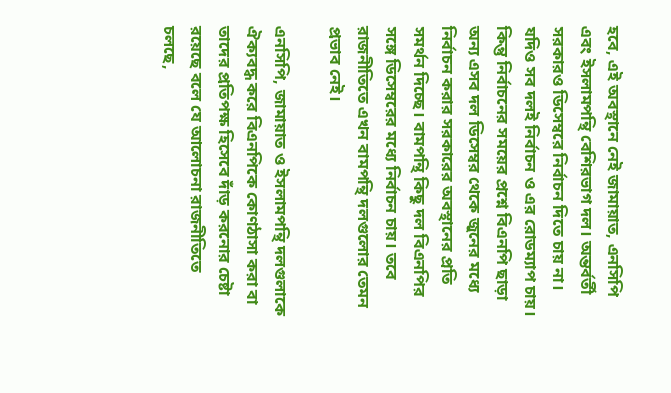হবে, এই অবস্থানে নেই জামায়াত, এনসিপি এবং ইসলামপন্থি বেশিরভাগ দল। অন্তর্বর্তী সরকারও ডিসেম্বরে নির্বাচন দিতে চায় না। যদিও সব দলই নির্বাচন ও এর রোডম্যাপ চায়। কিন্তু নির্বাচনের সময়ের প্রশ্নে বিএনপি ছাড়া অন্য এসব দল ডিসেম্বর থেকে জুনের মধ্যে নির্বাচন করার সরকারের অবস্থানের প্রতি সমর্থন দিচ্ছে। বামপন্থি কিছু দল বিএনপির সঙ্গে ডিসেম্বরের মধ্যে নির্বাচন চায়। তবে রাজনীতিতে এখন বামপন্থি দলগুলোর তেমন প্রভাব নেই।

এনসিপি, জামায়াত ও ইসলামপন্থি দলগুলাকে ঐক্যবদ্ধ করে বিএনপিকে কোণঠাসা করা বা তাদের প্রতিপক্ষ হিসেবে দাঁড় করনোর চেষ্টা রয়েছে বলে যে আলোচনা রাজনীতিতে চলছে,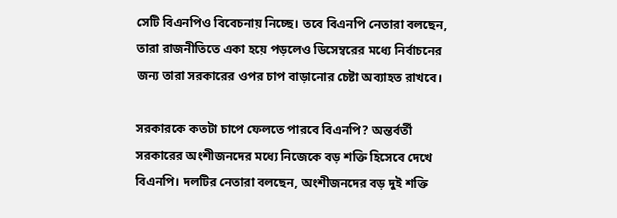সেটি বিএনপিও বিবেচনায় নিচ্ছে। তবে বিএনপি নেতারা বলছেন, তারা রাজনীতিতে একা হয়ে পড়লেও ডিসেম্বরের মধ্যে নির্বাচনের জন্য তারা সরকারের ওপর চাপ বাড়ানোর চেষ্টা অব্যাহত রাখবে।

সরকারকে কতটা চাপে ফেলতে পারবে বিএনপি? অন্তর্বর্তী সরকারের অংশীজনদের মধ্যে নিজেকে বড় শক্তি হিসেবে দেখে বিএনপি। দলটির নেতারা বলছেন, অংশীজনদের বড় দুই শক্তি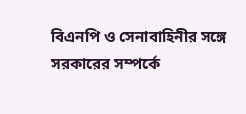বিএনপি ও সেনাবাহিনীর সঙ্গে সরকারের সম্পর্কে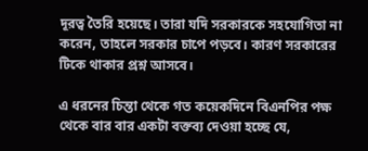দূরত্ব তৈরি হয়েছে। তারা যদি সরকারকে সহযোগিতা না করেন, তাহলে সরকার চাপে পড়বে। কারণ সরকারের টিকে থাকার প্রশ্ন আসবে।

এ ধরনের চিন্তা থেকে গত কয়েকদিনে বিএনপির পক্ষ থেকে বার বার একটা বক্তব্য দেওয়া হচ্ছে যে,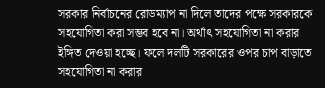সরকার নির্বাচনের রোডম্যাপ না দিলে তাদের পক্ষে সরকারকে সহযোগিতা করা সম্ভব হবে না। অর্থাৎ সহযোগিতা না করার ইঙ্গিত দেওয়া হচ্ছে। ফলে দলটি সরকারের ওপর চাপ বাড়াতে সহযোগিতা না করার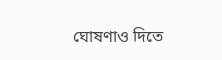ঘোষণাও দিতে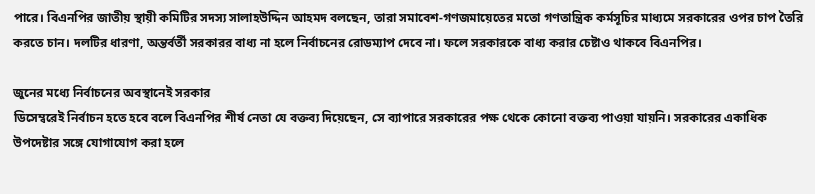পারে। বিএনপির জাতীয় স্থায়ী কমিটির সদস্য সালাহউদ্দিন আহমদ বলছেন, তারা সমাবেশ-গণজমায়েতের মতো গণতান্ত্রিক কর্মসূচির মাধ্যমে সরকারের ওপর চাপ তৈরি করতে চান। দলটির ধারণা, অন্তর্বর্তী সরকারর বাধ্য না হলে নির্বাচনের রোডম্যাপ দেবে না। ফলে সরকারকে বাধ্য করার চেষ্টাও থাকবে বিএনপির।

জুনের মধ্যে নির্বাচনের অবস্থানেই সরকার
ডিসেম্বরেই নির্বাচন হতে হবে বলে বিএনপির শীর্ষ নেতা যে বক্তব্য দিয়েছেন, সে ব্যাপারে সরকারের পক্ষ থেকে কোনো বক্তব্য পাওয়া যায়নি। সরকারের একাধিক উপদেষ্টার সঙ্গে যোগাযোগ করা হলে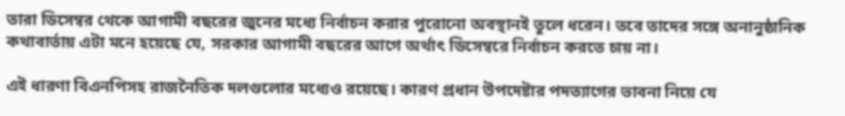তারা ডিসেম্বর থেকে আগামী বছরের জুনের মধ্যে নির্বাচন করার পুরোনো অবস্থানই তুলে ধরেন। তবে তাদের সঙ্গে অনানুষ্ঠানিক কথাবার্তায় এটা মনে হয়েছে যে, সরকার আগামী বছরের আগে অর্থাৎ ডিসেম্বরে নির্বাচন করতে চায় না।

এই ধারণা বিএনপিসহ রাজনৈতিক দলগুলোর মধ্যেও রয়েছে। কারণ প্রধান উপদেষ্টার পদত্যাগের ভাবনা নিয়ে যে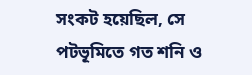সংকট হয়েছিল, সে পটভূমিতে গত শনি ও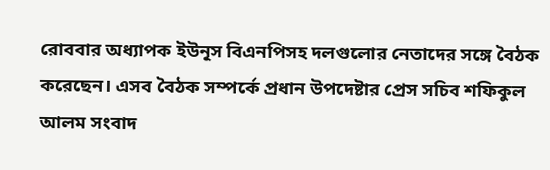রোববার অধ্যাপক ইউনূস বিএনপিসহ দলগুলোর নেতাদের সঙ্গে বৈঠক করেছেন। এসব বৈঠক সম্পর্কে প্রধান উপদেষ্টার প্রেস সচিব শফিকুল আলম সংবাদ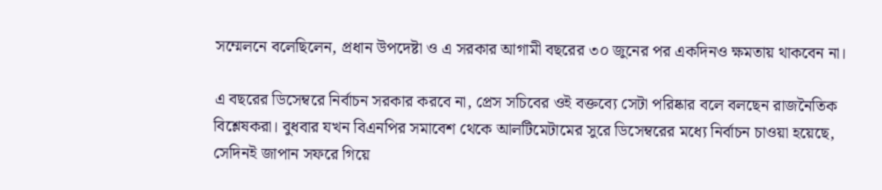সম্মেলনে বলেছিলেন, প্রধান উপদেষ্টা ও এ সরকার আগামী বছরের ৩০ জুনের পর একদিনও ক্ষমতায় থাকবেন না।

এ বছরের ডিসেম্বরে নির্বাচন সরকার করবে না, প্রেস সচিবের ওই বক্তব্যে সেটা পরিষ্কার বলে বলছেন রাজনৈতিক বিশ্লেষকরা। বুধবার যখন বিএনপির সমাবেশ থেকে আলটিমেটামের সুরে ডিসেম্বরের মধ্যে নির্বাচন চাওয়া হয়েছে, সেদিনই জাপান সফরে গিয়ে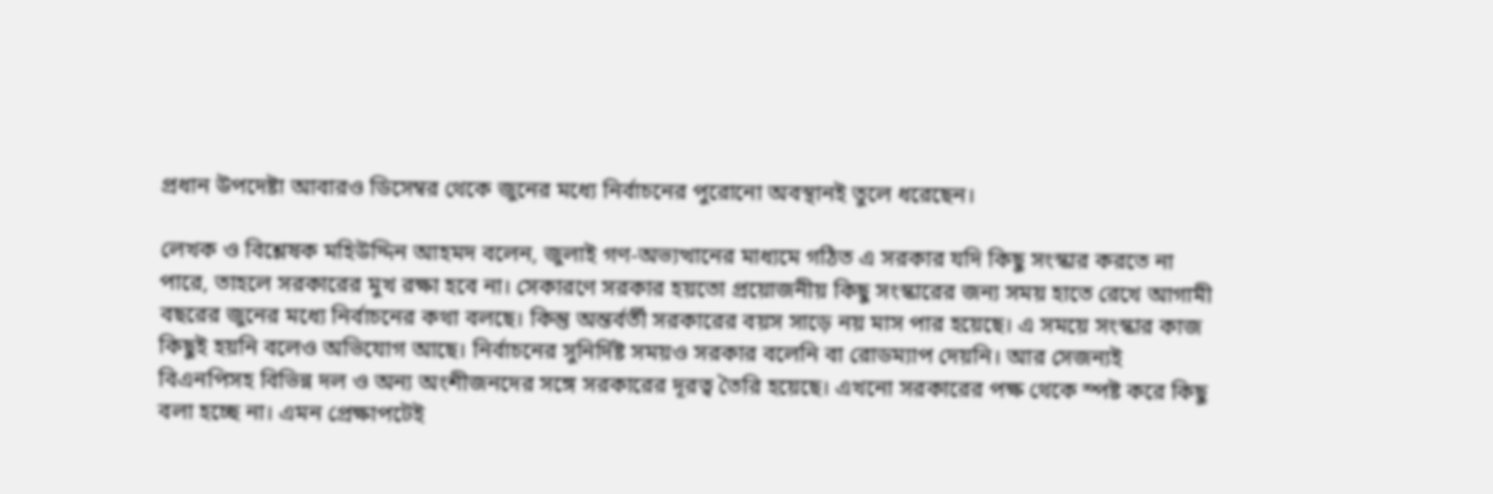প্রধান উপদেষ্টা আবারও ডিসেম্বর থেকে জুনের মধ্যে নির্বাচনের পুরোনো অবস্থানই তুলে ধরেছেন।

লেখক ও বিশ্লেষক মহিউদ্দিন আহমদ বলেন, জুলাই গণ-অভ্যত্থানের মাধ্যমে গঠিত এ সরকার যদি কিছু সংস্কার করতে না পারে, তাহলে সরকারের মুখ রক্ষা হবে না। সেকারণে সরকার হয়তো প্রয়োজনীয় কিছু সংস্কারের জন্য সময় হাতে রেখে আগামী বছরের জুনের মধ্যে নির্বাচনের কথা বলছে। কিন্তু অন্তর্বর্তী সরকারের বয়স সাড়ে নয় মাস পার হয়েছে। এ সময়ে সংস্কার কাজ কিছুই হয়নি বলেও অভিযোগ আছে। নির্বাচনের সুনির্দিষ্ট সময়ও সরকার বলেনি বা রোডম্যাপ দেয়নি। আর সেজন্যই বিএনপিসহ বিভিন্ন দল ও অন্য অংশীজনদের সঙ্গে সরকারের দূরত্ব তৈরি হয়েছে। এখনো সরকারের পক্ষ থেকে স্পষ্ট করে কিছু বলা হচ্ছে না। এমন প্রেক্ষাপটেই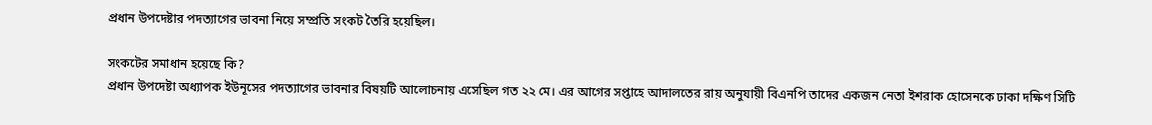প্রধান উপদেষ্টার পদত্যাগের ভাবনা নিয়ে সম্প্রতি সংকট তৈরি হয়েছিল।

সংকটের সমাধান হয়েছে কি?
প্রধান উপদেষ্টা অধ্যাপক ইউনূসের পদত্যাগের ভাবনার বিষয়টি আলোচনায় এসেছিল গত ২২ মে। এর আগের সপ্তাহে আদালতের রায় অনুযায়ী বিএনপি তাদের একজন নেতা ইশরাক হোসেনকে ঢাকা দক্ষিণ সিটি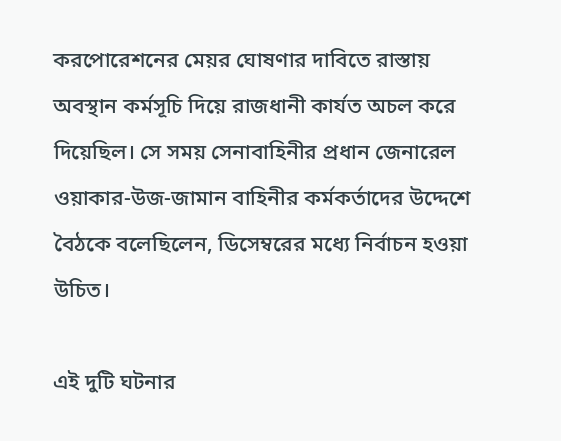করপোরেশনের মেয়র ঘোষণার দাবিতে রাস্তায় অবস্থান কর্মসূচি দিয়ে রাজধানী কার্যত অচল করে দিয়েছিল। সে সময় সেনাবাহিনীর প্রধান জেনারেল ওয়াকার-উজ-জামান বাহিনীর কর্মকর্তাদের উদ্দেশে বৈঠকে বলেছিলেন, ডিসেম্বরের মধ্যে নির্বাচন হওয়া উচিত।

এই দুটি ঘটনার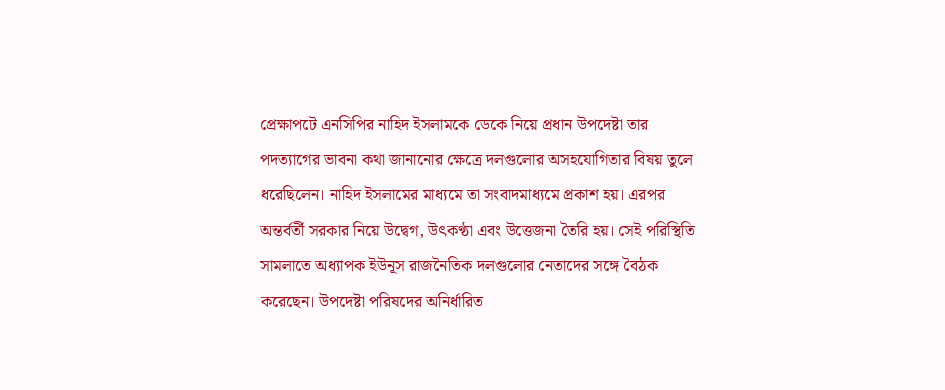প্রেক্ষাপটে এনসিপির নাহিদ ইসলামকে ডেকে নিয়ে প্রধান উপদেষ্টা তার পদত্যাগের ভাবনা কথা জানানোর ক্ষেত্রে দলগুলোর অসহযোগিতার বিষয় তুলে ধরেছিলেন। নাহিদ ইসলামের মাধ্যমে তা সংবাদমাধ্যমে প্রকাশ হয়। এরপর অন্তর্বর্তী সরকার নিয়ে উদ্বেগ, উৎকণ্ঠা এবং উত্তেজনা তৈরি হয়। সেই পরিস্থিতি সামলাতে অধ্যাপক ইউনূস রাজনৈতিক দলগুলোর নেতাদের সঙ্গে বৈঠক করেছেন। উপদেষ্টা পরিষদের অনির্ধারিত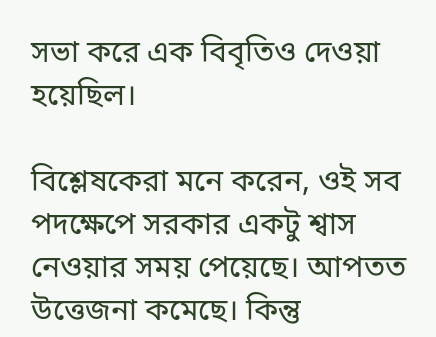সভা করে এক বিবৃতিও দেওয়া হয়েছিল।

বিশ্লেষকেরা মনে করেন, ওই সব পদক্ষেপে সরকার একটু শ্বাস নেওয়ার সময় পেয়েছে। আপতত উত্তেজনা কমেছে। কিন্তু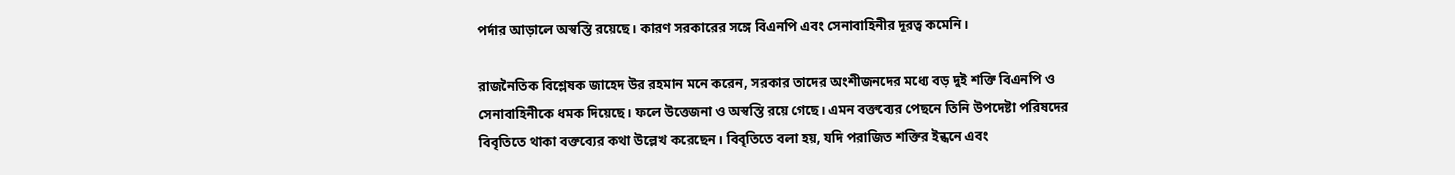পর্দার আড়ালে অস্বস্তি রয়েছে। কারণ সরকারের সঙ্গে বিএনপি এবং সেনাবাহিনীর দূরত্ব কমেনি।

রাজনৈতিক বিশ্লেষক জাহেদ উর রহমান মনে করেন, সরকার তাদের অংশীজনদের মধ্যে বড় দুই শক্তি বিএনপি ও সেনাবাহিনীকে ধমক দিয়েছে। ফলে উত্তেজনা ও অস্বস্তি রয়ে গেছে। এমন বক্তব্যের পেছনে তিনি উপদেষ্টা পরিষদের বিবৃতিতে থাকা বক্তব্যের কথা উল্লেখ করেছেন। বিবৃতিতে বলা হয়, যদি পরাজিত শক্তির ইন্ধনে এবং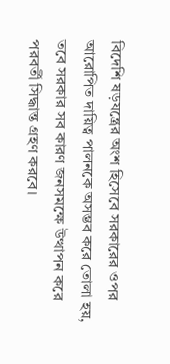বিদেশি ষড়যন্ত্রের অংশ হিসেবে সরকারের ওপর আরোপিত দায়িত্ব পালনকে অসম্ভব করে তোলা হয়, তবে সরকার সব কারণ জনসমক্ষে উত্থাপন করে পরবর্তী সিদ্ধান্ত গ্রহণ করবে।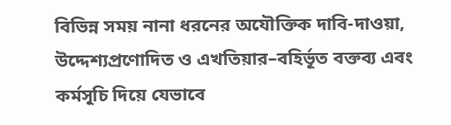বিভিন্ন সময় নানা ধরনের অযৌক্তিক দাবি-দাওয়া, উদ্দেশ্যপ্রণোদিত ও এখতিয়ার–বহির্ভূত বক্তব্য এবং কর্মসূচি দিয়ে যেভাবে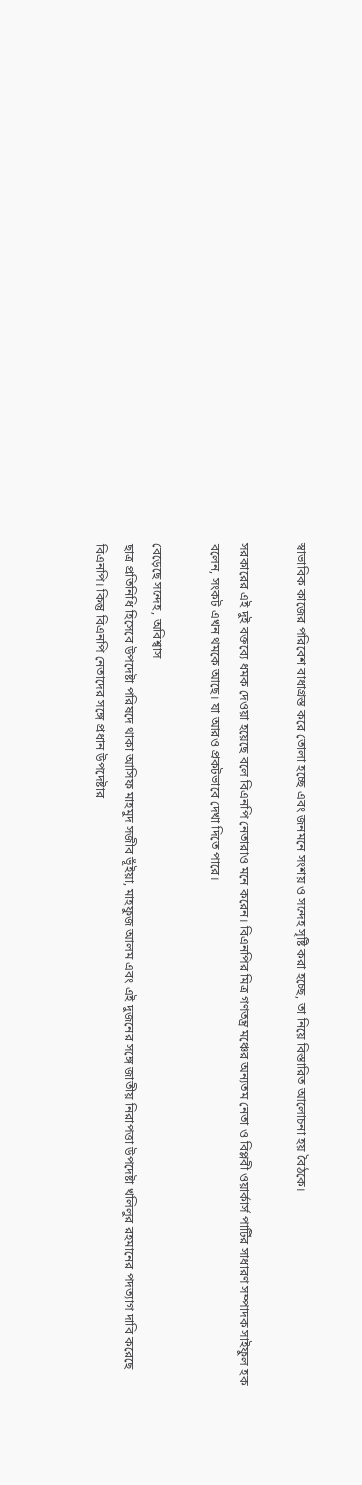স্বাভাবিক কাজের পরিবেশ বাধাগ্রস্ত করে তোলা হচ্ছে এবং জনমনে সংশয় ও সন্দেহ সৃষ্টি করা হচ্ছে, তা নিয়ে বিস্তারিত আলোচনা হয় বৈঠকে।

সরকারের এই দুই বক্তব্যে ধমক দেওয়া হয়েছে বলে বিএনপি নেতারাও মনে করেন। বিএনপির মিত্র গণতন্ত্র মঞ্চের অন্যতম নেতা ও বিপ্লবী ওয়ার্কার্স পার্টির সাধারণ সম্পাদক সাইফুল হক বলেন, সংকট এখন থমকে আছে। যা আরও প্রকটভাবে দেখা দিতে পারে।

বেড়েছে সন্দেহ, অবিশ্বাস
ছাত্র প্রতিনিধি হিসেবে উপদেষ্টা পরিষদে থাকা আসিফ মাহমুদ সজীব ভূঁইয়া, মাহফুজ আলম এবং এই দুজনের সঙ্গে জাতীয় নিরাপত্তা উপদেষ্টা খলিলুর রহমানের পদত্যাগ দাবি করেছে বিএনপি। কিন্তু বিএনপি নেতাদের সঙ্গে প্রধান উপদেষ্টার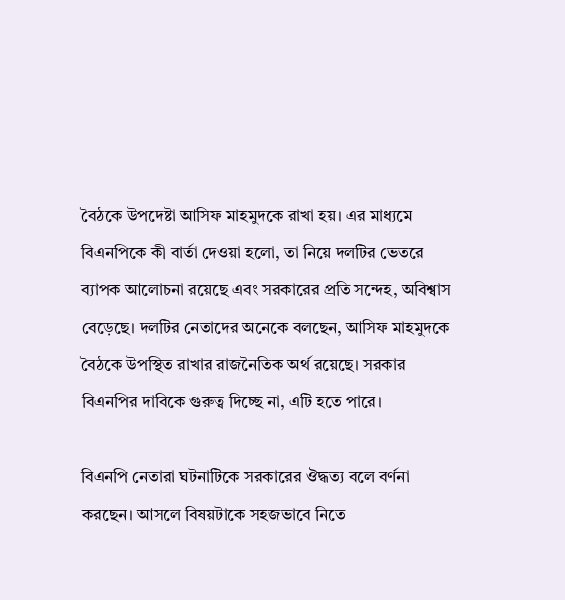বৈঠকে উপদেষ্টা আসিফ মাহমুদকে রাখা হয়। এর মাধ্যমে বিএনপিকে কী বার্তা দেওয়া হলো, তা নিয়ে দলটির ভেতরে ব্যাপক আলোচনা রয়েছে এবং সরকারের প্রতি সন্দেহ, অবিশ্বাস বেড়েছে। দলটির নেতাদের অনেকে বলছেন, আসিফ মাহমুদকে বৈঠকে উপস্থিত রাখার রাজনৈতিক অর্থ রয়েছে। সরকার বিএনপির দাবিকে গুরুত্ব দিচ্ছে না, এটি হতে পারে।

বিএনপি নেতারা ঘটনাটিকে সরকারের ঔদ্ধত্য বলে বর্ণনা করছেন। আসলে বিষয়টাকে সহজভাবে নিতে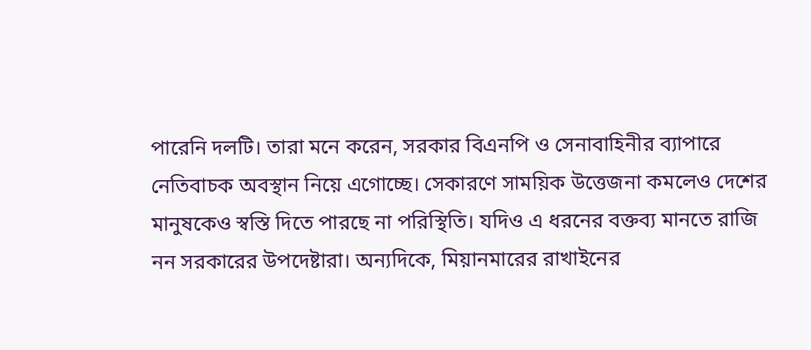পারেনি দলটি। তারা মনে করেন, সরকার বিএনপি ও সেনাবাহিনীর ব্যাপারে নেতিবাচক অবস্থান নিয়ে এগোচ্ছে। সেকারণে সাময়িক উত্তেজনা কমলেও দেশের মানুষকেও স্বস্তি দিতে পারছে না পরিস্থিতি। যদিও এ ধরনের বক্তব্য মানতে রাজি নন সরকারের উপদেষ্টারা। অন্যদিকে, মিয়ানমারের রাখাইনের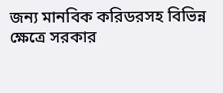জন্য মানবিক করিডরসহ বিভিন্ন ক্ষেত্রে সরকার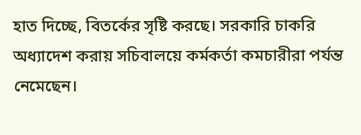হাত দিচ্ছে, বিতর্কের সৃষ্টি করছে। সরকারি চাকরি অধ্যাদেশ করায় সচিবালয়ে কর্মকর্তা কমচারীরা পর্যন্ত নেমেছেন।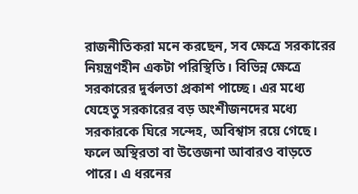রাজনীতিকরা মনে করছেন, সব ক্ষেত্রে সরকারের নিয়ন্ত্রণহীন একটা পরিস্থিতি। বিভিন্ন ক্ষেত্রে সরকারের দুর্বলতা প্রকাশ পাচ্ছে। এর মধ্যে যেহেতু সরকারের বড় অংশীজনদের মধ্যে সরকারকে ঘিরে সন্দেহ, অবিশ্বাস রয়ে গেছে। ফলে অস্থিরতা বা উত্তেজনা আবারও বাড়তে পারে। এ ধরনের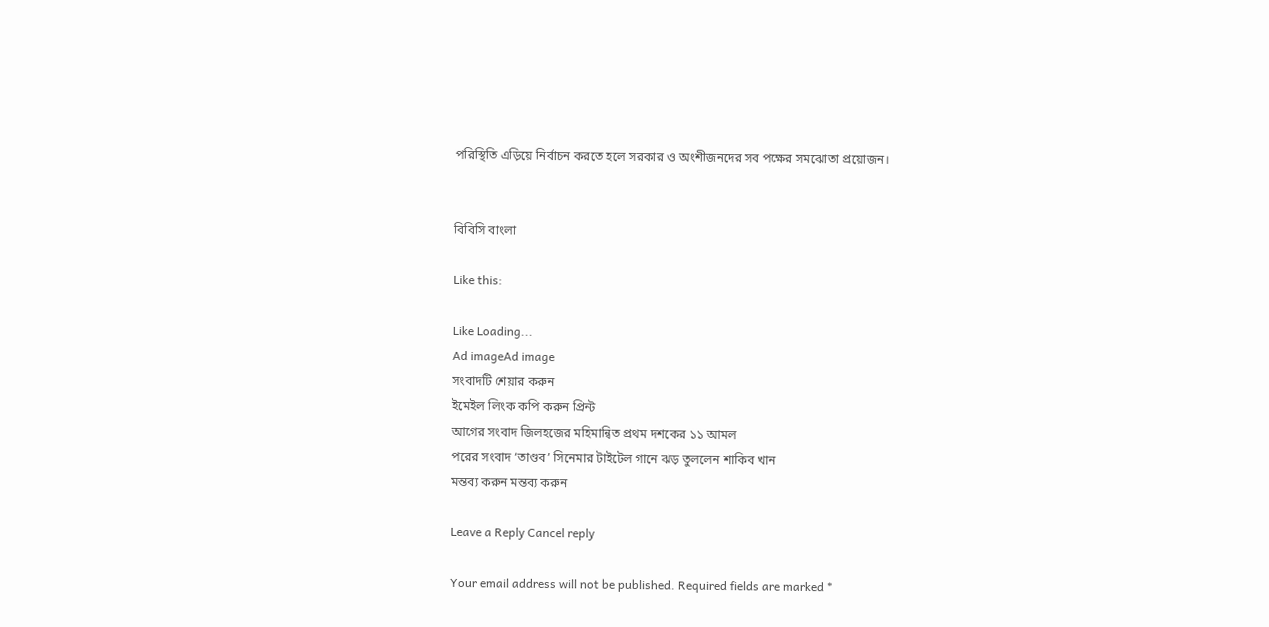পরিস্থিতি এড়িয়ে নির্বাচন করতে হলে সরকার ও অংশীজনদের সব পক্ষের সমঝোতা প্রয়োজন।


বিবিসি বাংলা

Like this:

Like Loading...
Ad imageAd image
সংবাদটি শেয়ার করুন
ইমেইল লিংক কপি করুন প্রিন্ট
আগের সংবাদ জিলহজের মহিমান্বিত প্রথম দশকের ১১ আমল
পরের সংবাদ ‘তাণ্ডব’ সিনেমার টাইটেল গানে ঝড় তুললেন শাকিব খান
মন্তব্য করুন মন্তব্য করুন

Leave a Reply Cancel reply

Your email address will not be published. Required fields are marked *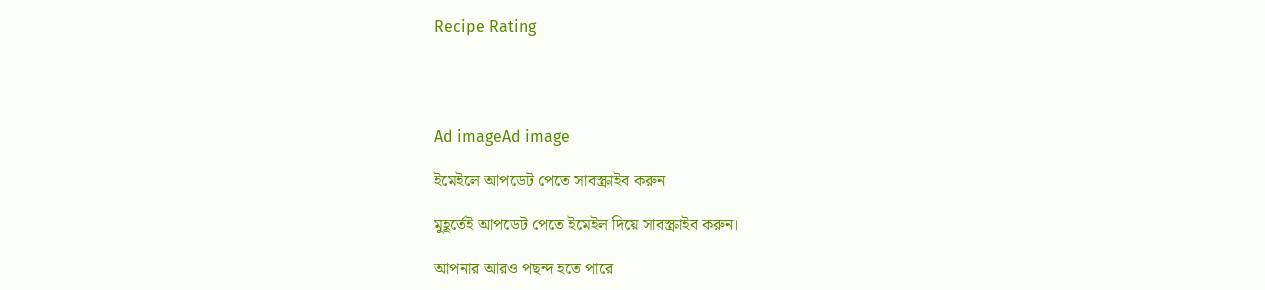Recipe Rating




Ad imageAd image

ইমেইলে আপডেট পেতে সাবস্ক্রাইব করুন

মুহূর্তেই আপডেট পেতে ইমেইল দিয়ে সাবস্ক্রাইব করুন।

আপনার আরও পছন্দ হতে পারে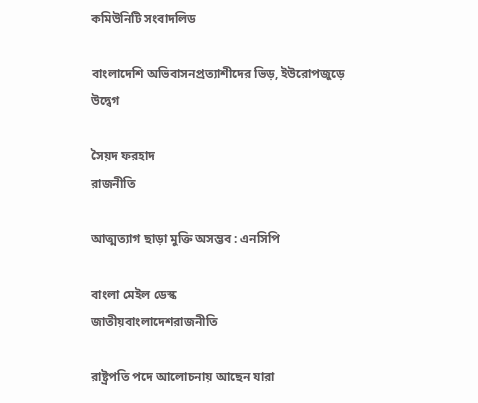কমিউনিটি সংবাদলিড

বাংলাদেশি অভিবাসনপ্রত্যাশীদের ভিড়, ইউরোপজুড়ে উদ্বেগ

সৈয়দ ফরহাদ
রাজনীতি

আত্মত্যাগ ছাড়া মুক্তি অসম্ভব : এনসিপি

বাংলা মেইল ডেস্ক
জাতীয়বাংলাদেশরাজনীতি

রাষ্ট্রপতি পদে আলোচনায় আছেন যারা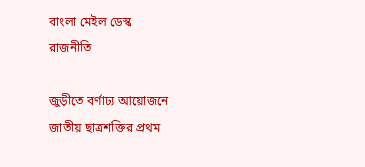বাংলা মেইল ডেস্ক
রাজনীতি

জুড়ীতে বর্ণাঢ্য আয়োজনে জাতীয় ছাত্রশক্তির প্রথম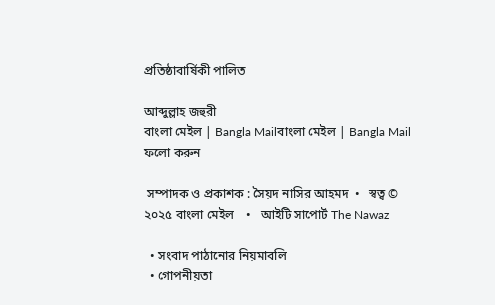প্রতিষ্ঠাবার্ষিকী পালিত

আব্দুল্লাহ জহুরী
বাংলা মেইল | Bangla Mailবাংলা মেইল | Bangla Mail
ফলো করুন

 সম্পাদক ও প্রকাশক : সৈয়দ নাসির আহমদ  •   স্বত্ব © ২০২৫ বাংলা মেইল    •   আইটি সাপোর্ট The Nawaz

  • সংবাদ পাঠানোর নিয়মাবলি
  • গোপনীয়তা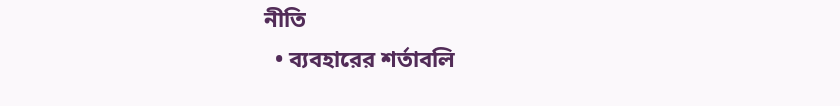নীতি
  • ব্যবহারের শর্তাবলি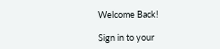Welcome Back!

Sign in to your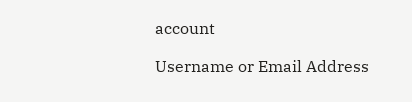account

Username or Email Address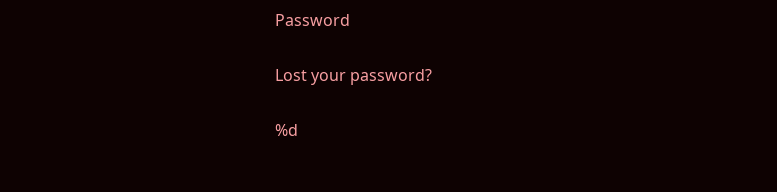Password

Lost your password?

%d